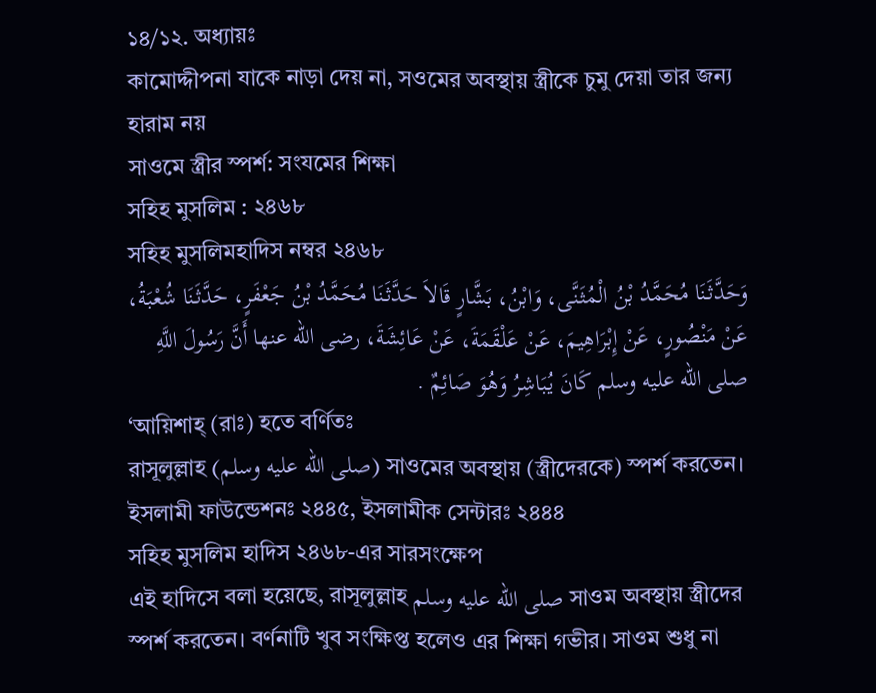১৪/১২. অধ্যায়ঃ
কামোদ্দীপনা যাকে নাড়া দেয় না, সওমের অবস্থায় স্ত্রীকে চুমু দেয়া তার জন্য হারাম নয়
সাওমে স্ত্রীর স্পর্শ: সংযমের শিক্ষা
সহিহ মুসলিম : ২৪৬৮
সহিহ মুসলিমহাদিস নম্বর ২৪৬৮
وَحَدَّثَنَا مُحَمَّدُ بْنُ الْمُثَنَّى، وَابْنُ، بَشَّارٍ قَالاَ حَدَّثَنَا مُحَمَّدُ بْنُ جَعْفَرٍ، حَدَّثَنَا شُعْبَةُ، عَنْ مَنْصُورٍ، عَنْ إِبْرَاهِيمَ، عَنْ عَلْقَمَةَ، عَنْ عَائِشَةَ، رضى الله عنها أَنَّ رَسُولَ اللَّهِ صلى الله عليه وسلم كَانَ يُبَاشِرُ وَهُوَ صَائِمٌ .
‘আয়িশাহ্ (রাঃ) হতে বর্ণিতঃ
রাসূলুল্লাহ (صلى الله عليه وسلم) সাওমের অবস্থায় (স্ত্রীদেরকে) স্পর্শ করতেন।
ইসলামী ফাউন্ডেশনঃ ২৪৪৫, ইসলামীক সেন্টারঃ ২৪৪৪
সহিহ মুসলিম হাদিস ২৪৬৮-এর সারসংক্ষেপ
এই হাদিসে বলা হয়েছে, রাসূলুল্লাহ صلى الله عليه وسلم সাওম অবস্থায় স্ত্রীদের স্পর্শ করতেন। বর্ণনাটি খুব সংক্ষিপ্ত হলেও এর শিক্ষা গভীর। সাওম শুধু না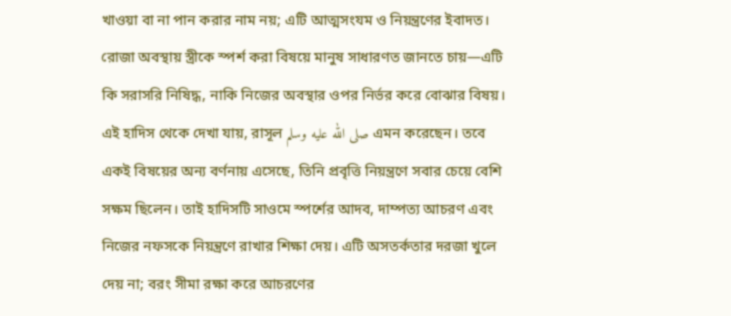খাওয়া বা না পান করার নাম নয়; এটি আত্মসংযম ও নিয়ন্ত্রণের ইবাদত। রোজা অবস্থায় স্ত্রীকে স্পর্শ করা বিষয়ে মানুষ সাধারণত জানতে চায়—এটি কি সরাসরি নিষিদ্ধ, নাকি নিজের অবস্থার ওপর নির্ভর করে বোঝার বিষয়। এই হাদিস থেকে দেখা যায়, রাসূল صلى الله عليه وسلم এমন করেছেন। তবে একই বিষয়ের অন্য বর্ণনায় এসেছে, তিনি প্রবৃত্তি নিয়ন্ত্রণে সবার চেয়ে বেশি সক্ষম ছিলেন। তাই হাদিসটি সাওমে স্পর্শের আদব, দাম্পত্য আচরণ এবং নিজের নফসকে নিয়ন্ত্রণে রাখার শিক্ষা দেয়। এটি অসতর্কতার দরজা খুলে দেয় না; বরং সীমা রক্ষা করে আচরণের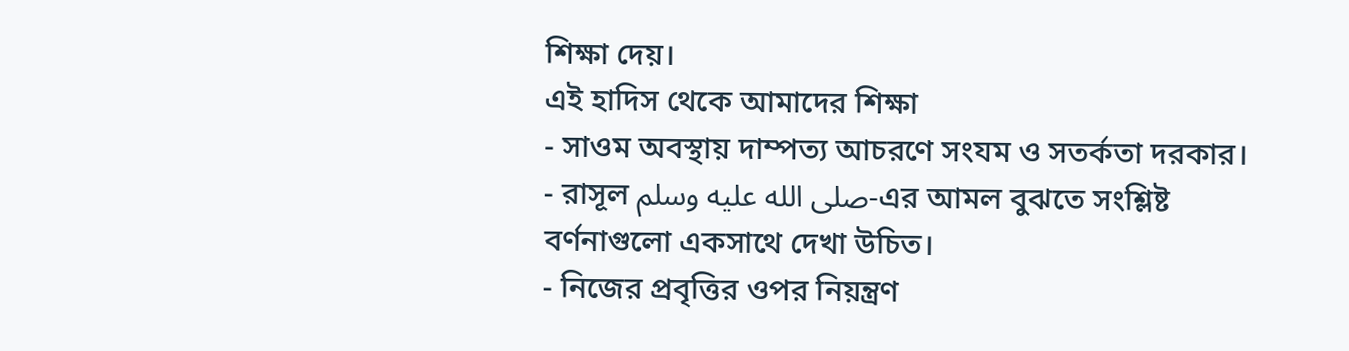শিক্ষা দেয়।
এই হাদিস থেকে আমাদের শিক্ষা
- সাওম অবস্থায় দাম্পত্য আচরণে সংযম ও সতর্কতা দরকার।
- রাসূল صلى الله عليه وسلم-এর আমল বুঝতে সংশ্লিষ্ট বর্ণনাগুলো একসাথে দেখা উচিত।
- নিজের প্রবৃত্তির ওপর নিয়ন্ত্রণ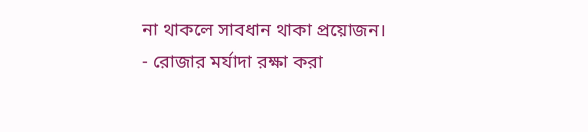না থাকলে সাবধান থাকা প্রয়োজন।
- রোজার মর্যাদা রক্ষা করা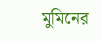মুমিনের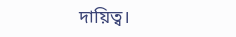দায়িত্ব।